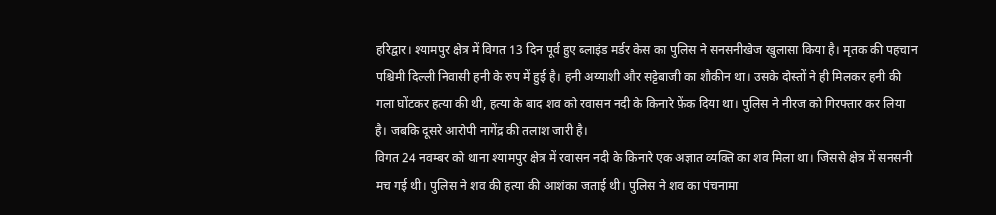हरिद्वार। श्यामपुर क्षेत्र में विगत 13 दिन पूर्व हुए ब्लाइंड मर्डर केस का पुलिस ने सनसनीखेज खुलासा किया है। मृतक की पहचान पश्चिमी दिल्ली निवासी हनी के रुप में हुई है। हनी अय्याशी और सट्टेबाजी का शौकीन था। उसके दोस्तों ने ही मिलकर हनी की गला घोंटकर हत्या की थी, हत्या के बाद शव को रवासन नदी के किनारे फ़ेंक दिया था। पुलिस ने नीरज को गिरफ्तार कर लिया है। जबकि दूसरे आरोपी नागेंद्र की तलाश जारी है।
विगत 24 नवम्बर को थाना श्यामपुर क्षेत्र में रवासन नदी के किनारे एक अज्ञात व्यक्ति का शव मिला था। जिससे क्षेत्र में सनसनी मच गई थी। पुलिस ने शव की हत्या की आशंका जताई थी। पुलिस ने शव का पंचनामा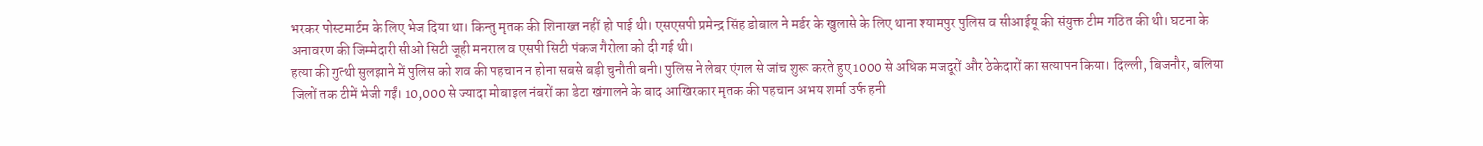भरकर पोस्टमार्टम के लिए भेज दिया था। किन्तु मृतक की शिनाख्त नहीं हो पाई थी। एसएसपी प्रमेन्द्र सिंह डोबाल ने मर्डर के खुलासे के लिए थाना श्यामपुर पुलिस व सीआईयू की संयुक्त टीम गठित की थी। घटना के अनावरण की जिम्मेदारी सीओ सिटी जूही मनराल व एसपी सिटी पंकज गैरोला को दी गई थी।
हत्या की गुत्थी सुलझाने में पुलिस को शव की पहचान न होना सबसे बड़ी चुनौती बनी। पुलिस ने लेबर एंगल से जांच शुरू करते हुए 1000 से अधिक मजदूरों और ठेकेदारों का सत्यापन किया। दिल्ली, बिजनौर, बलिया जिलों तक टीमें भेजी गईं। 10,000 से ज्यादा मोबाइल नंबरों का डेटा खंगालने के बाद आखिरकार मृतक की पहचान अभय शर्मा उर्फ हनी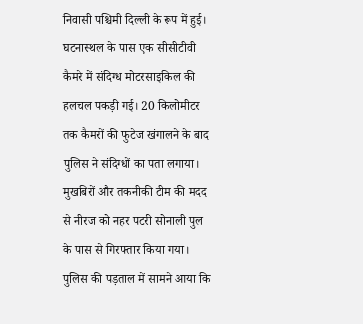निवासी पश्चिमी दिल्ली के रूप में हुई।
घटनास्थल के पास एक सीसीटीवी कैमरे में संदिग्ध मोटरसाइकिल की हलचल पकड़ी गई। 20 किलोमीटर तक कैमरों की फुटेज खंगालने के बाद पुलिस ने संदिग्धों का पता लगाया। मुखबिरों और तकनीकी टीम की मदद से नीरज को नहर पटरी सोनाली पुल के पास से गिरफ्तार किया गया।
पुलिस की पड़ताल में सामने आया कि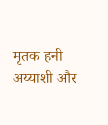मृतक हनी अय्याशी और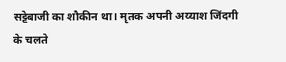सट्टेबाजी का शौकीन था। मृतक अपनी अय्याश जिंदगी के चलते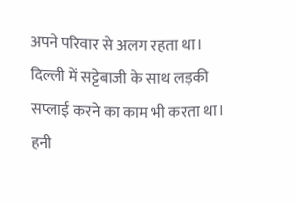अपने परिवार से अलग रहता था। दिल्ली में सट्टेबाजी के साथ लड़की सप्लाई करने का काम भी करता था। हनी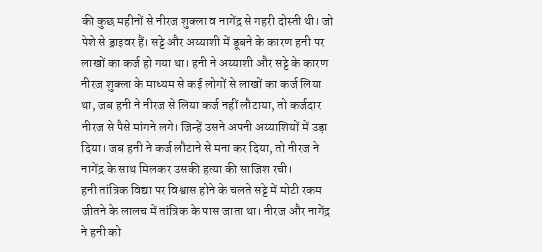की कुछ महीनों से नीरज शुक्ला व नागेंद्र से गहरी दोस्ती थी। जो पेशे से ड्राइवर हैं। सट्टे और अय्याशी में डूबने के कारण हनी पर लाखों का कर्ज हो गया था। हनी ने अय्याशी और सट्टे के कारण नीरज शुक्ला के माध्यम से कई लोगों से लाखों का कर्ज लिया था, जब हनी ने नीरज से लिया कर्ज नहीं लौटाया, तो कर्जदार नीरज से पैसे मांगने लगे। जिन्हें उसने अपनी अय्याशियों में उड़ा दिया। जब हनी ने कर्ज लौटाने से मना कर दिया, तो नीरज ने नागेंद्र के साथ मिलकर उसकी हत्या की साजिश रची।
हनी तांत्रिक विद्या पर विश्वास होने के चलते सट्टे में मोटी रकम जीतने के लालच में तांत्रिक के पास जाता था। नीरज और नागेंद्र ने हनी को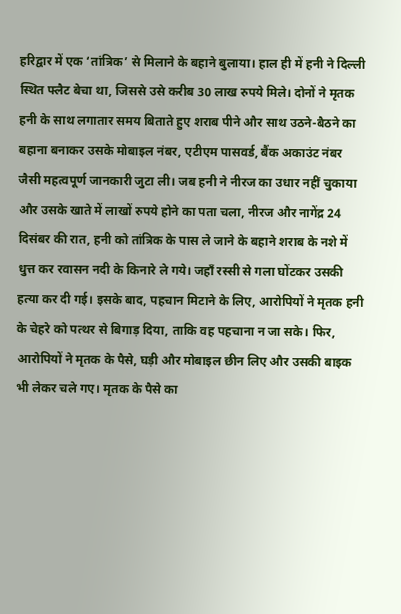हरिद्वार में एक ‘तांत्रिक’ से मिलाने के बहाने बुलाया। हाल ही में हनी ने दिल्ली स्थित फ्लैट बेचा था, जिससे उसे करीब 30 लाख रुपये मिले। दोनों ने मृतक हनी के साथ लगातार समय बिताते हुए शराब पीने और साथ उठने-बैठने का बहाना बनाकर उसके मोबाइल नंबर, एटीएम पासवर्ड, बैंक अकाउंट नंबर जैसी महत्वपूर्ण जानकारी जुटा ली। जब हनी ने नीरज का उधार नहीं चुकाया और उसके खाते में लाखों रुपये होने का पता चला, नीरज और नागेंद्र 24 दिसंबर की रात, हनी को तांत्रिक के पास ले जाने के बहाने शराब के नशे में धुत्त कर रवासन नदी के किनारे ले गये। जहाँ रस्सी से गला घोंटकर उसकी हत्या कर दी गई। इसके बाद, पहचान मिटाने के लिए, आरोपियों ने मृतक हनी के चेहरे को पत्थर से बिगाड़ दिया, ताकि वह पहचाना न जा सके। फिर, आरोपियों ने मृतक के पैसे, घड़ी और मोबाइल छीन लिए और उसकी बाइक भी लेकर चले गए। मृतक के पैसे का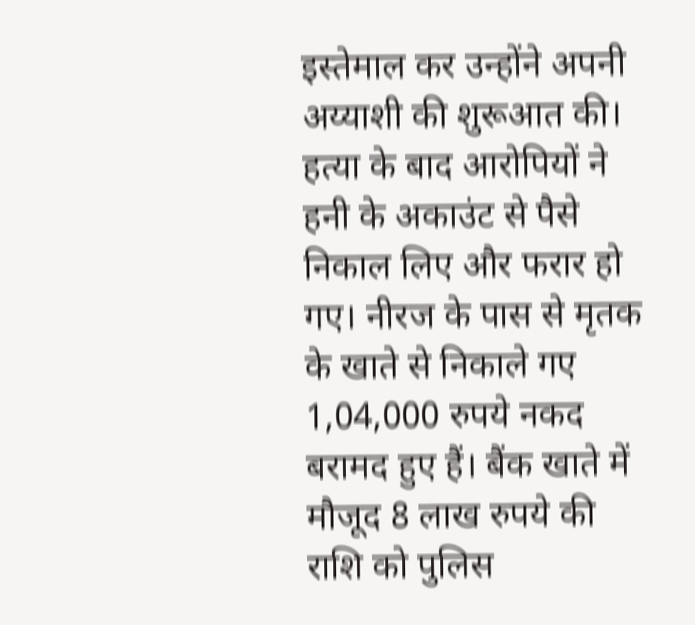इस्तेमाल कर उन्होंने अपनी अय्याशी की शुरूआत की।
हत्या के बाद आरोपियों ने हनी के अकाउंट से पैसे निकाल लिए और फरार हो गए। नीरज के पास से मृतक के खाते से निकाले गए 1,04,000 रुपये नकद बरामद हुए हैं। बैंक खाते में मौजूद 8 लाख रुपये की राशि को पुलिस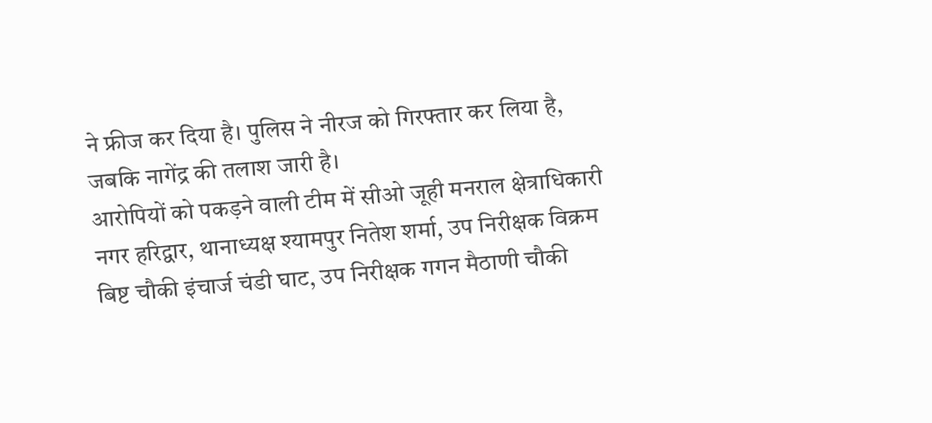ने फ्रीज कर दिया है। पुलिस ने नीरज को गिरफ्तार कर लिया है, जबकि नागेंद्र की तलाश जारी है।
आरोपियों को पकड़ने वाली टीम में सीओ जूही मनराल क्षेत्राधिकारी नगर हरिद्वार, थानाध्यक्ष श्यामपुर नितेश शर्मा, उप निरीक्षक विक्रम बिष्ट चौकी इंचार्ज चंडी घाट, उप निरीक्षक गगन मैठाणी चौकी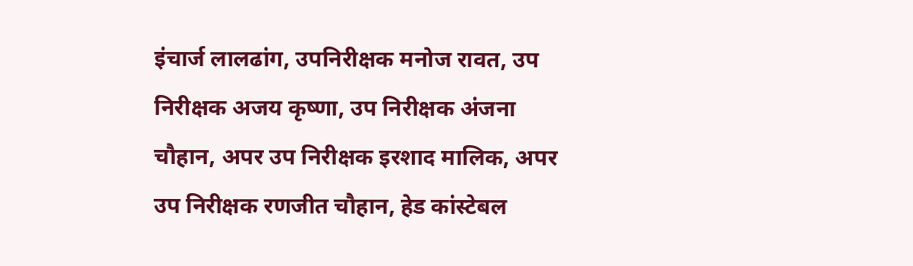इंचार्ज लालढांग, उपनिरीक्षक मनोज रावत, उप निरीक्षक अजय कृष्णा, उप निरीक्षक अंजना चौहान, अपर उप निरीक्षक इरशाद मालिक, अपर उप निरीक्षक रणजीत चौहान, हेड कांस्टेबल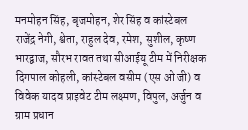मनमोहन सिंह, बृजमोहन, शेर सिंह व कांस्टेबल राजेंद्र नेगी, श्वेता, राहुल देव, रमेश, सुशील, कृष्ण भारद्वाज, सौरभ रावत तथा सीआईयू टीम में निरीक्षक दिगपाल कोहली, कांस्टेबल वसीम (एस ओ जी) व विवेक यादव प्राइवेट टीम लक्ष्मण, विपुल, अर्जुन व ग्राम प्रधान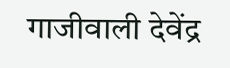गाजीवाली देवेंद्र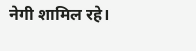नेगी शामिल रहे।